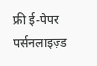फ्री ई-पेपर
पर्सनलाइज़्ड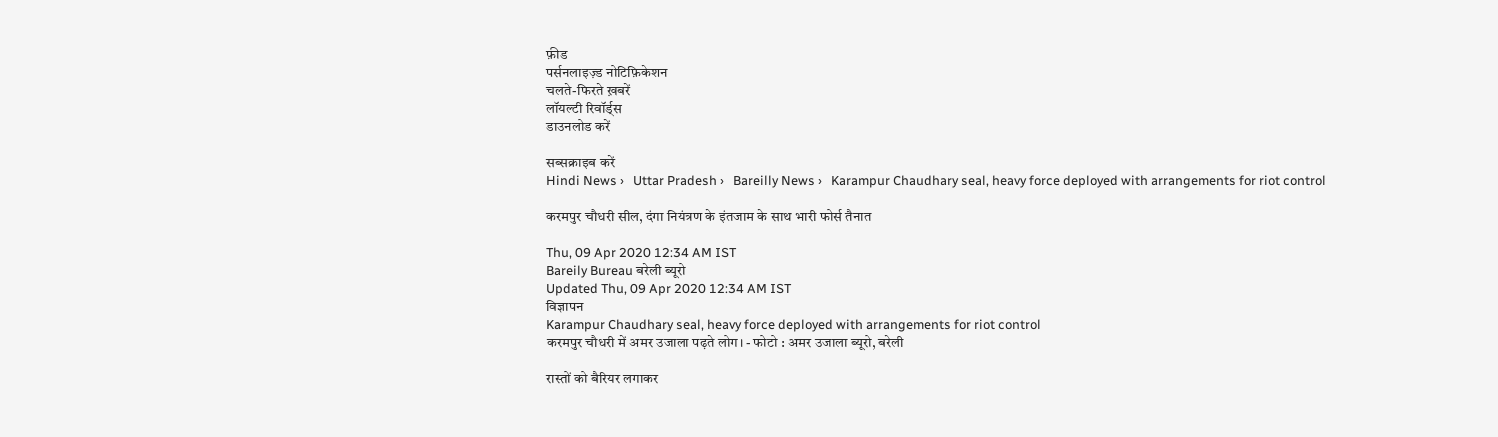फ़ीड
पर्सनलाइज़्ड नोटिफ़िकेशन
चलते-फिरते ख़बरें
लॉयल्टी रिवॉर्ड्स
डाउनलोड करें

सब्सक्राइब करें
Hindi News ›   Uttar Pradesh ›   Bareilly News ›   Karampur Chaudhary seal, heavy force deployed with arrangements for riot control

करमपुर चौधरी सील, दंगा नियंत्रण के इंतजाम के साथ भारी फोर्स तैनात

Thu, 09 Apr 2020 12:34 AM IST
Bareily Bureau बरेली ब्यूरो
Updated Thu, 09 Apr 2020 12:34 AM IST
विज्ञापन
Karampur Chaudhary seal, heavy force deployed with arrangements for riot control
करमपुर चौधरी में अमर उजाला पढ़ते लोग। - फोटो : अमर उजाला ब्यूरो, बरेली

रास्तों को बैरियर लगाकर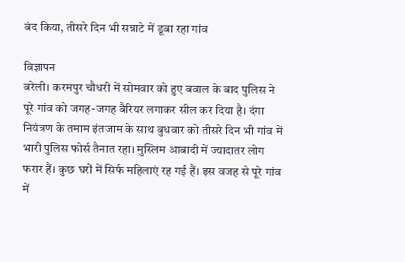बंद किया, तीसरे दिन भी सन्नाटे में डूबा रहा गांव

विज्ञापन
बरेली। करमपुर चौधरी में सोमवार को हुए बवाल के बाद पुलिस ने पूरे गांव को जगह-जगह बैरियर लगाकर सील कर दिया है। दंगा नियंत्रण के तमाम इंतजाम के साथ बुधवार को तीसरे दिन भी गांव में भारी पुलिस फोर्स तैनात रहा। मुस्लिम आबादी में ज्यादातर लोग फरार हैं। कुछ घरों में सिर्फ महिलाएं रह गई हैं। इस वजह से पूरे गांव में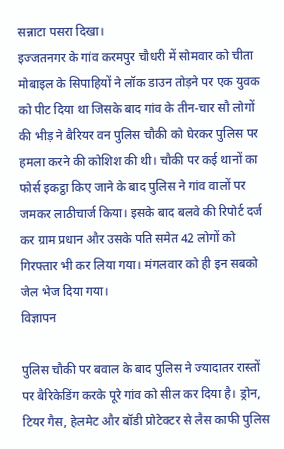सन्नाटा पसरा दिखा।
इज्जतनगर के गांव करमपुर चौधरी में सोमवार को चीता मोबाइल के सिपाहियों ने लॉक डाउन तोड़ने पर एक युवक को पीट दिया था जिसके बाद गांव के तीन-चार सौ लोगों की भीड़ ने बैरियर वन पुलिस चौकी को घेरकर पुलिस पर हमला करने की कोशिश की थी। चौकी पर कई थानों का फोर्स इकट्ठा किए जाने के बाद पुलिस ने गांव वालों पर जमकर लाठीचार्ज किया। इसके बाद बलवे की रिपोर्ट दर्ज कर ग्राम प्रधान और उसके पति समेत 42 लोगों को गिरफ्तार भी कर लिया गया। मंगलवार को ही इन सबको जेल भेज दिया गया।
विज्ञापन

पुलिस चौकी पर बवाल के बाद पुलिस ने ज्यादातर रास्तों पर बैरिकेडिंग करके पूरे गांव को सील कर दिया है। ड्रोन, टियर गैस, हेलमेट और बॉडी प्रोटेक्टर से लैस काफी पुलिस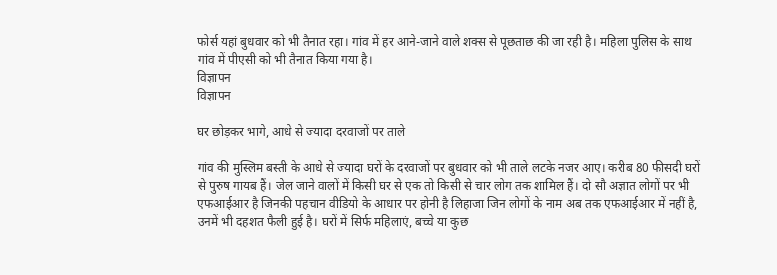फोर्स यहां बुधवार को भी तैनात रहा। गांव में हर आने-जाने वाले शक्स से पूछताछ की जा रही है। महिला पुलिस के साथ गांव में पीएसी को भी तैनात किया गया है।
विज्ञापन
विज्ञापन

घर छोड़कर भागे, आधे से ज्यादा दरवाजों पर ताले

गांव की मुस्लिम बस्ती के आधे से ज्यादा घरों के दरवाजों पर बुधवार को भी ताले लटके नजर आए। करीब 80 फीसदी घरों से पुरुष गायब हैं। जेल जाने वालों में किसी घर से एक तो किसी से चार लोग तक शामिल हैं। दो सौ अज्ञात लोगों पर भी एफआईआर है जिनकी पहचान वीडियो के आधार पर होनी है लिहाजा जिन लोगों के नाम अब तक एफआईआर में नहीं है, उनमें भी दहशत फैली हुई है। घरों में सिर्फ महिलाएं, बच्चे या कुछ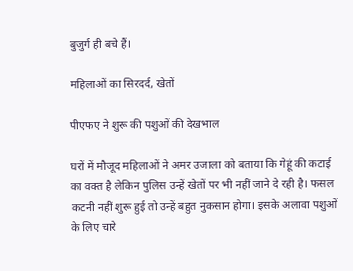बुजुर्ग ही बचे हैं।

महिलाओं का सिरदर्द, खेतों

पीएफए ने शुरू की पशुओं की देखभाल

घरों में मौजूद महिलाओं ने अमर उजाला को बताया कि गेहूं की कटाई का वक्त है लेकिन पुलिस उन्हें खेतों पर भी नहीं जाने दे रही है। फसल कटनी नहीं शुरू हुई तो उन्हें बहुत नुकसान होगा। इसके अलावा पशुओं के लिए चारे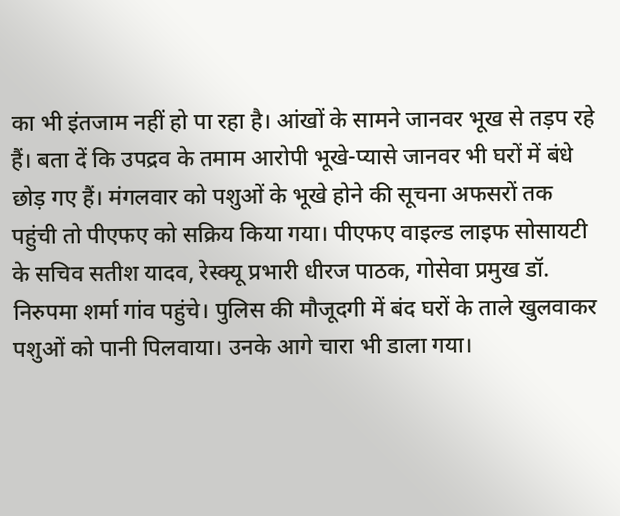का भी इंतजाम नहीं हो पा रहा है। आंखों के सामने जानवर भूख से तड़प रहे हैं। बता दें कि उपद्रव के तमाम आरोपी भूखे-प्यासे जानवर भी घरों में बंधे छोड़ गए हैं। मंगलवार को पशुओं के भूखे होने की सूचना अफसरों तक पहुंची तो पीएफए को सक्रिय किया गया। पीएफए वाइल्ड लाइफ सोसायटी के सचिव सतीश यादव, रेस्क्यू प्रभारी धीरज पाठक, गोसेवा प्रमुख डॉ. निरुपमा शर्मा गांव पहुंचे। पुलिस की मौजूदगी में बंद घरों के ताले खुलवाकर पशुओं को पानी पिलवाया। उनके आगे चारा भी डाला गया।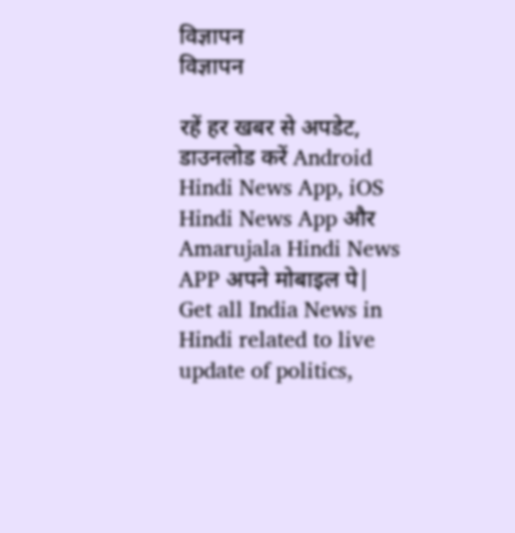विज्ञापन
विज्ञापन

रहें हर खबर से अपडेट, डाउनलोड करें Android Hindi News App, iOS Hindi News App और Amarujala Hindi News APP अपने मोबाइल पे|
Get all India News in Hindi related to live update of politics,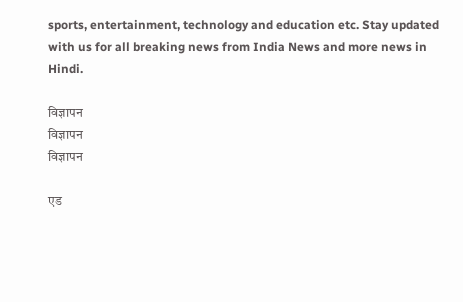sports, entertainment, technology and education etc. Stay updated with us for all breaking news from India News and more news in Hindi.

विज्ञापन
विज्ञापन
विज्ञापन

एड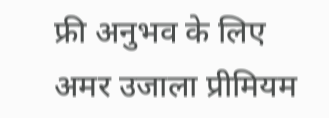फ्री अनुभव के लिए अमर उजाला प्रीमियम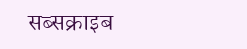सब्सक्राइब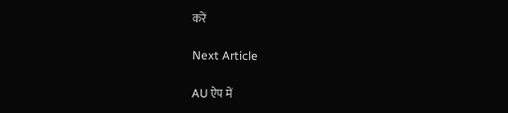करें

Next Article

AU ऐप में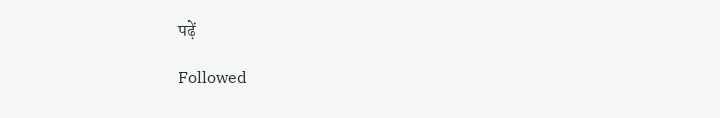पढ़ें

Followed